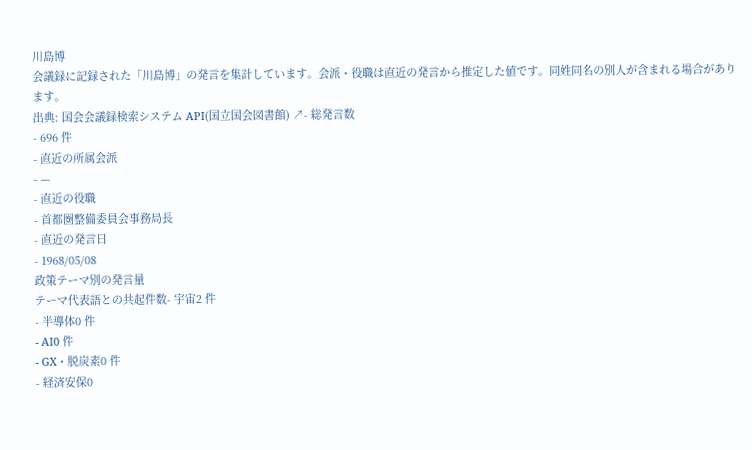川島博
会議録に記録された「川島博」の発言を集計しています。会派・役職は直近の発言から推定した値です。同姓同名の別人が含まれる場合があります。
出典: 国会会議録検索システム API(国立国会図書館) ↗- 総発言数
- 696 件
- 直近の所属会派
- —
- 直近の役職
- 首都圏整備委員会事務局長
- 直近の発言日
- 1968/05/08
政策テーマ別の発言量
テーマ代表語との共起件数- 宇宙2 件
- 半導体0 件
- AI0 件
- GX・脱炭素0 件
- 経済安保0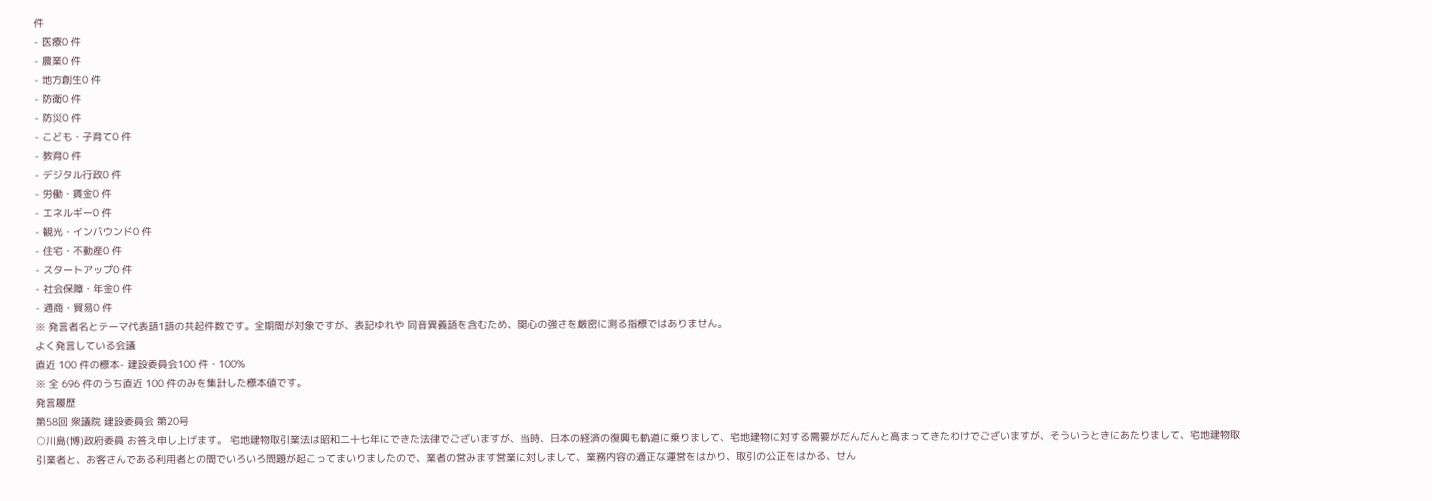件
- 医療0 件
- 農業0 件
- 地方創生0 件
- 防衛0 件
- 防災0 件
- こども・子育て0 件
- 教育0 件
- デジタル行政0 件
- 労働・賃金0 件
- エネルギー0 件
- 観光・インバウンド0 件
- 住宅・不動産0 件
- スタートアップ0 件
- 社会保障・年金0 件
- 通商・貿易0 件
※ 発言者名とテーマ代表語1語の共起件数です。全期間が対象ですが、表記ゆれや 同音異義語を含むため、関心の強さを厳密に測る指標ではありません。
よく発言している会議
直近 100 件の標本- 建設委員会100 件・100%
※ 全 696 件のうち直近 100 件のみを集計した標本値です。
発言履歴
第58回 衆議院 建設委員会 第20号
○川島(博)政府委員 お答え申し上げます。 宅地建物取引業法は昭和二十七年にできた法律でございますが、当時、日本の経済の復興も軌道に乗りまして、宅地建物に対する需要がだんだんと高まってきたわけでございますが、そういうときにあたりまして、宅地建物取引業者と、お客さんである利用者との間でいろいろ問題が起こってまいりましたので、業者の営みます営業に対しまして、業務内容の適正な運営をはかり、取引の公正をはかる、せん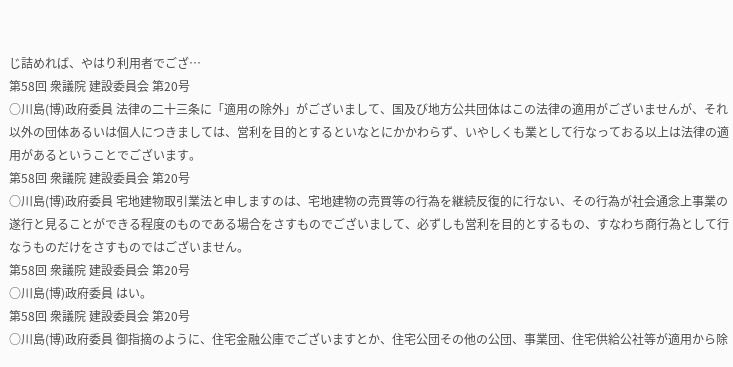じ詰めれば、やはり利用者でござ…
第58回 衆議院 建設委員会 第20号
○川島(博)政府委員 法律の二十三条に「適用の除外」がございまして、国及び地方公共団体はこの法律の適用がございませんが、それ以外の団体あるいは個人につきましては、営利を目的とするといなとにかかわらず、いやしくも業として行なっておる以上は法律の適用があるということでございます。
第58回 衆議院 建設委員会 第20号
○川島(博)政府委員 宅地建物取引業法と申しますのは、宅地建物の売買等の行為を継続反復的に行ない、その行為が社会通念上事業の遂行と見ることができる程度のものである場合をさすものでございまして、必ずしも営利を目的とするもの、すなわち商行為として行なうものだけをさすものではございません。
第58回 衆議院 建設委員会 第20号
○川島(博)政府委員 はい。
第58回 衆議院 建設委員会 第20号
○川島(博)政府委員 御指摘のように、住宅金融公庫でございますとか、住宅公団その他の公団、事業団、住宅供給公社等が適用から除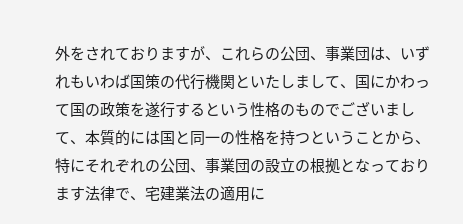外をされておりますが、これらの公団、事業団は、いずれもいわば国策の代行機関といたしまして、国にかわって国の政策を遂行するという性格のものでございまして、本質的には国と同一の性格を持つということから、特にそれぞれの公団、事業団の設立の根拠となっております法律で、宅建業法の適用に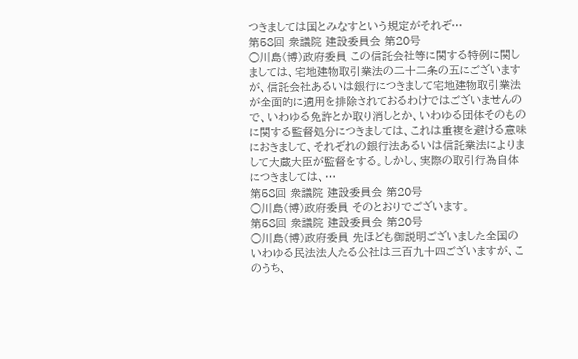つきましては国とみなすという規定がそれぞ…
第58回 衆議院 建設委員会 第20号
○川島(博)政府委員 この信託会社等に関する特例に関しましては、宅地建物取引業法の二十二条の五にございますが、信託会社あるいは銀行につきまして宅地建物取引業法が全面的に適用を排除されておるわけではございませんので、いわゆる免許とか取り消しとか、いわゆる団体そのものに関する監督処分につきましては、これは重複を避ける意味におきまして、それぞれの銀行法あるいは信託業法によりまして大蔵大臣が監督をする。しかし、実際の取引行為自体につきましては、…
第58回 衆議院 建設委員会 第20号
○川島(博)政府委員 そのとおりでございます。
第58回 衆議院 建設委員会 第20号
○川島(博)政府委員 先ほども御説明ございました全国のいわゆる民法法人たる公社は三百九十四ございますが、このうち、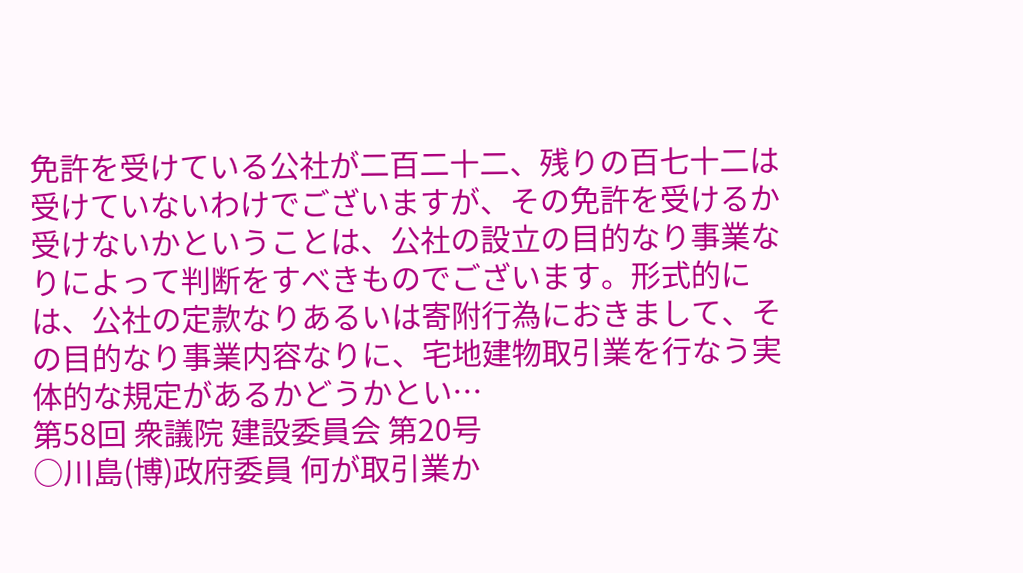免許を受けている公社が二百二十二、残りの百七十二は受けていないわけでございますが、その免許を受けるか受けないかということは、公社の設立の目的なり事業なりによって判断をすべきものでございます。形式的には、公社の定款なりあるいは寄附行為におきまして、その目的なり事業内容なりに、宅地建物取引業を行なう実体的な規定があるかどうかとい…
第58回 衆議院 建設委員会 第20号
○川島(博)政府委員 何が取引業か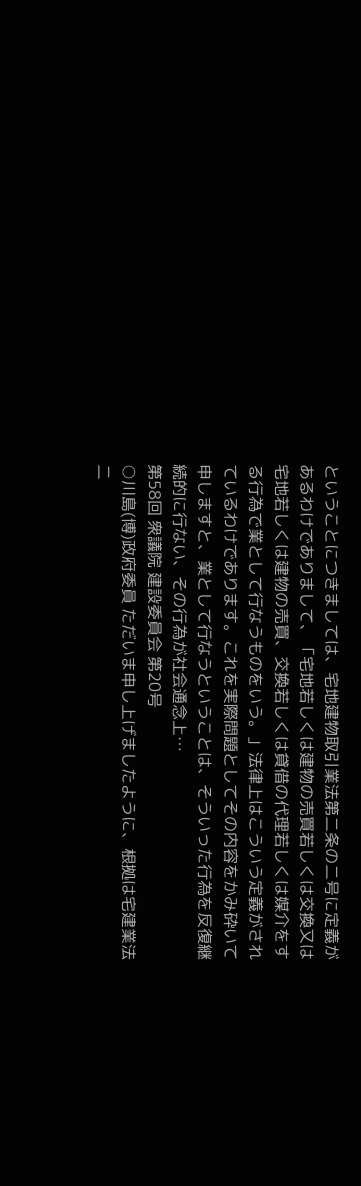ということにつきましては、宅地建物取引業法第二条の二号に定義があるわけでありまして、「宅地若しくは建物の売買若しくは交換又は宅地若しくは建物の売買、交換若しくは貸借の代理若しくは媒介をする行為で業として行なうものをいう。」法律上はこういう定義がされているわけであります。これを実際問題としてその内容をかみ砕いて申しますと、業として行なうということは、そういった行為を反復継続的に行ない、その行為が社会通念上…
第58回 衆議院 建設委員会 第20号
○川島(博)政府委員 ただいま申し上げましたように、根拠は宅建業法二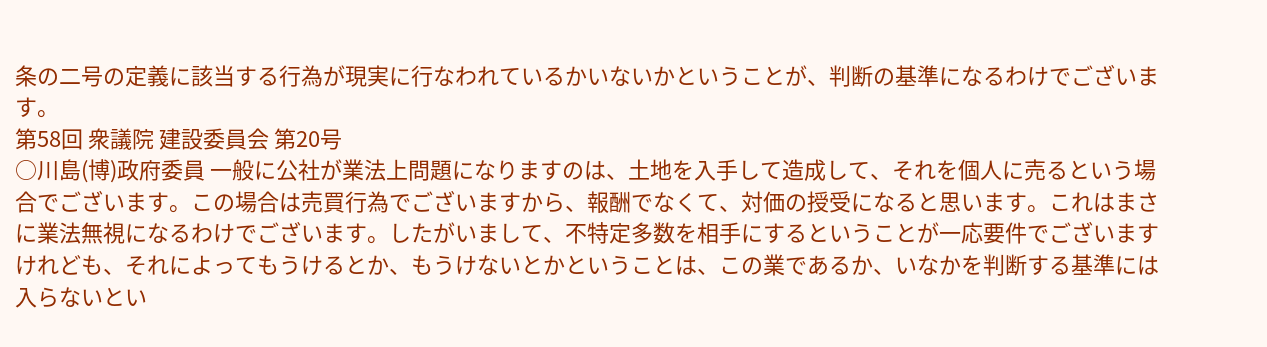条の二号の定義に該当する行為が現実に行なわれているかいないかということが、判断の基準になるわけでございます。
第58回 衆議院 建設委員会 第20号
○川島(博)政府委員 一般に公社が業法上問題になりますのは、土地を入手して造成して、それを個人に売るという場合でございます。この場合は売買行為でございますから、報酬でなくて、対価の授受になると思います。これはまさに業法無視になるわけでございます。したがいまして、不特定多数を相手にするということが一応要件でございますけれども、それによってもうけるとか、もうけないとかということは、この業であるか、いなかを判断する基準には入らないとい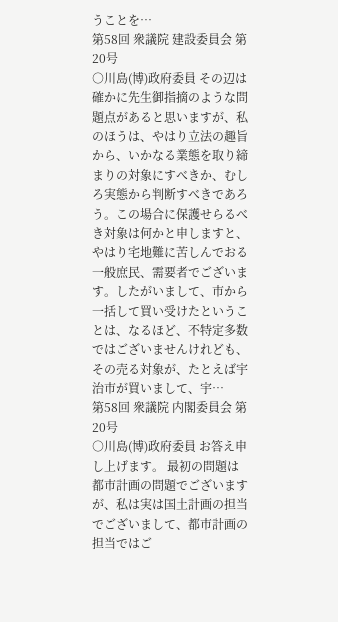うことを…
第58回 衆議院 建設委員会 第20号
○川島(博)政府委員 その辺は確かに先生御指摘のような問題点があると思いますが、私のほうは、やはり立法の趣旨から、いかなる業態を取り締まりの対象にすべきか、むしろ実態から判断すべきであろう。この場合に保護せらるべき対象は何かと申しますと、やはり宅地難に苦しんでおる一般庶民、需要者でございます。したがいまして、市から一括して買い受けたということは、なるほど、不特定多数ではございませんけれども、その売る対象が、たとえば宇治市が買いまして、宇…
第58回 衆議院 内閣委員会 第20号
○川島(博)政府委員 お答え申し上げます。 最初の問題は都市計画の問題でございますが、私は実は国土計画の担当でございまして、都市計画の担当ではご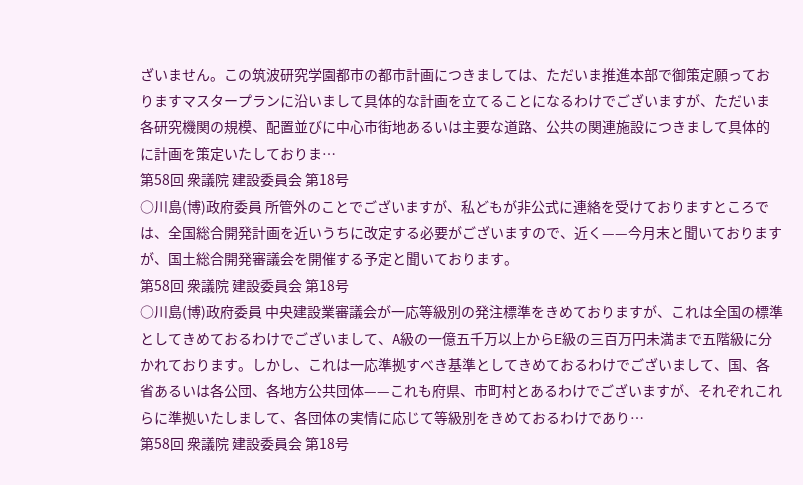ざいません。この筑波研究学園都市の都市計画につきましては、ただいま推進本部で御策定願っておりますマスタープランに沿いまして具体的な計画を立てることになるわけでございますが、ただいま各研究機関の規模、配置並びに中心市街地あるいは主要な道路、公共の関連施設につきまして具体的に計画を策定いたしておりま…
第58回 衆議院 建設委員会 第18号
○川島(博)政府委員 所管外のことでございますが、私どもが非公式に連絡を受けておりますところでは、全国総合開発計画を近いうちに改定する必要がございますので、近く——今月末と聞いておりますが、国土総合開発審議会を開催する予定と聞いております。
第58回 衆議院 建設委員会 第18号
○川島(博)政府委員 中央建設業審議会が一応等級別の発注標準をきめておりますが、これは全国の標準としてきめておるわけでございまして、A級の一億五千万以上からE級の三百万円未満まで五階級に分かれております。しかし、これは一応準拠すべき基準としてきめておるわけでございまして、国、各省あるいは各公団、各地方公共団体——これも府県、市町村とあるわけでございますが、それぞれこれらに準拠いたしまして、各団体の実情に応じて等級別をきめておるわけであり…
第58回 衆議院 建設委員会 第18号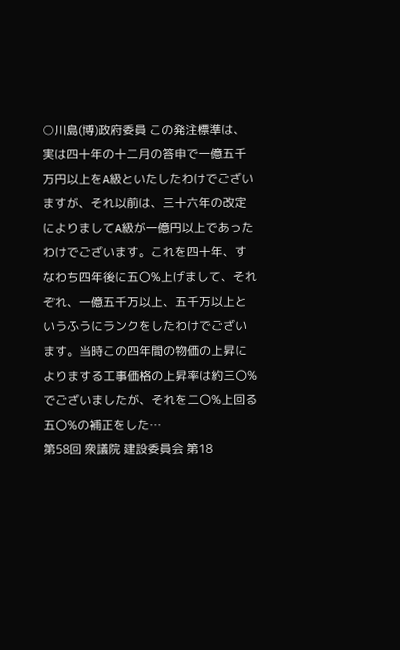○川島(博)政府委員 この発注標準は、実は四十年の十二月の答申で一億五千万円以上をA級といたしたわけでございますが、それ以前は、三十六年の改定によりましてA級が一億円以上であったわけでございます。これを四十年、すなわち四年後に五〇%上げまして、それぞれ、一億五千万以上、五千万以上というふうにランクをしたわけでございます。当時この四年間の物価の上昇によりまする工事価格の上昇率は約三〇%でございましたが、それを二〇%上回る五〇%の補正をした…
第58回 衆議院 建設委員会 第18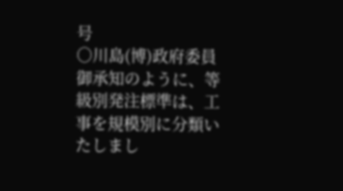号
○川島(博)政府委員 御承知のように、等級別発注標準は、工事を規模別に分類いたしまし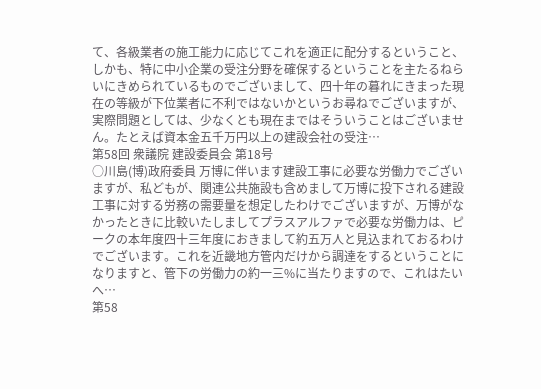て、各級業者の施工能力に応じてこれを適正に配分するということ、しかも、特に中小企業の受注分野を確保するということを主たるねらいにきめられているものでございまして、四十年の暮れにきまった現在の等級が下位業者に不利ではないかというお尋ねでございますが、実際問題としては、少なくとも現在まではそういうことはございません。たとえば資本金五千万円以上の建設会社の受注…
第58回 衆議院 建設委員会 第18号
○川島(博)政府委員 万博に伴います建設工事に必要な労働力でございますが、私どもが、関連公共施設も含めまして万博に投下される建設工事に対する労務の需要量を想定したわけでございますが、万博がなかったときに比較いたしましてプラスアルファで必要な労働力は、ピークの本年度四十三年度におきまして約五万人と見込まれておるわけでございます。これを近畿地方管内だけから調達をするということになりますと、管下の労働力の約一三%に当たりますので、これはたいへ…
第58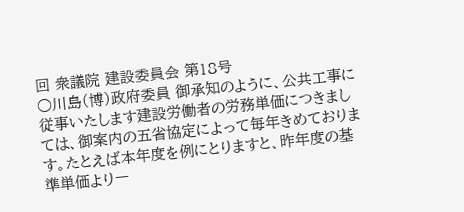回 衆議院 建設委員会 第18号
○川島(博)政府委員 御承知のように、公共工事に従事いたします建設労働者の労務単価につきましては、御案内の五省協定によって毎年きめております。たとえば本年度を例にとりますと、昨年度の基準単価より一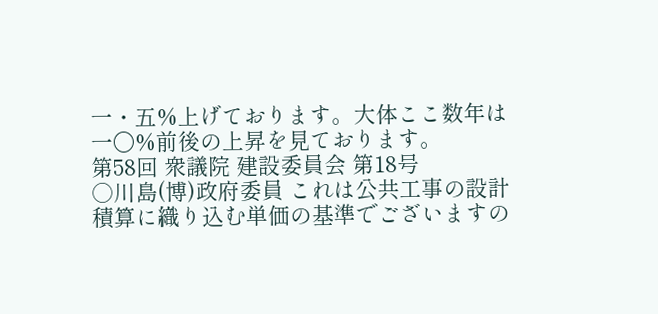一・五%上げております。大体ここ数年は一〇%前後の上昇を見ております。
第58回 衆議院 建設委員会 第18号
○川島(博)政府委員 これは公共工事の設計積算に織り込む単価の基準でございますの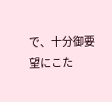で、十分御要望にこた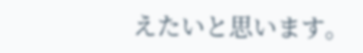えたいと思います。